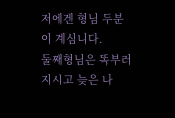저에겐 형님 두분이 계심니다.
둘째형님은 똑부러지시고 늦은 나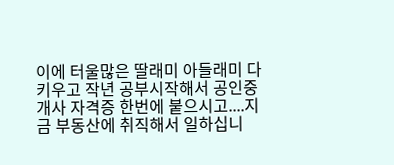이에 터울많은 딸래미 아들래미 다 키우고 작년 공부시작해서 공인중개사 자격증 한번에 붙으시고....지금 부동산에 취직해서 일하십니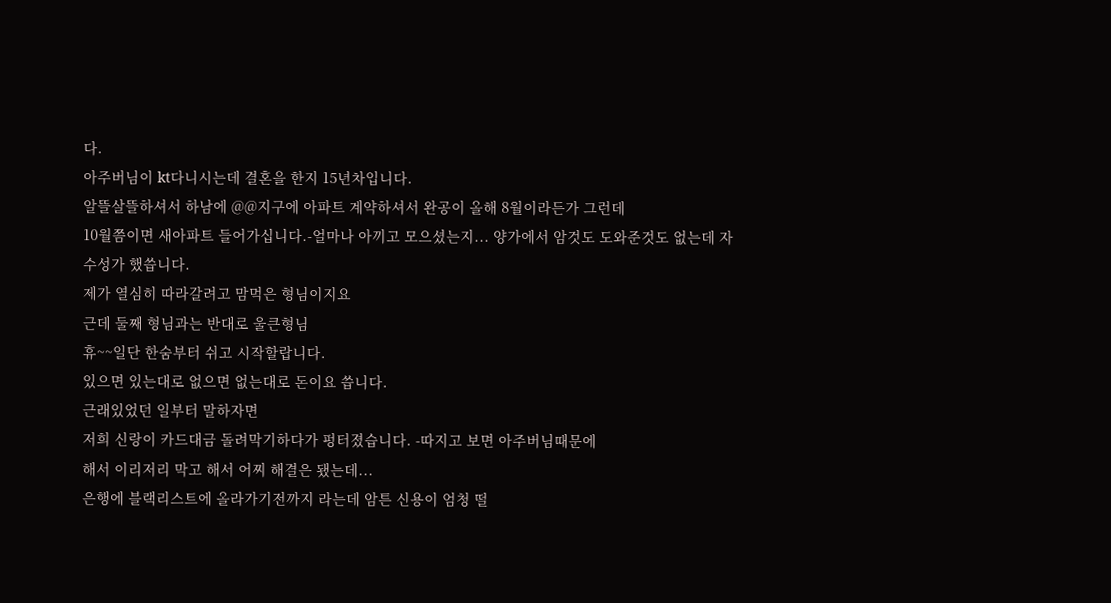다.
아주버님이 kt다니시는데 결혼을 한지 15년차입니다.
알뜰살뜰하셔서 하남에 @@지구에 아파트 계약하셔서 완공이 올해 8월이라든가 그런데
10월쯤이면 새아파트 들어가십니다.-얼마나 아끼고 모으셨는지... 양가에서 암것도 도와준것도 없는데 자수성가 했씁니다.
제가 열심히 따라갈려고 맘먹은 형님이지요
근데 둘째 형님과는 반대로 울큰형님
휴~~일단 한숨부터 쉬고 시작할랍니다.
있으면 있는대로 없으면 없는대로 돈이요 씁니다.
근래있었던 일부터 말하자면
저희 신랑이 카드대금 돌려막기하다가 펑터졌습니다. -따지고 보면 아주버님때문에
해서 이리저리 막고 해서 어찌 해결은 됐는데...
은행에 블랙리스트에 올라가기전까지 라는데 암튼 신용이 엄청 떨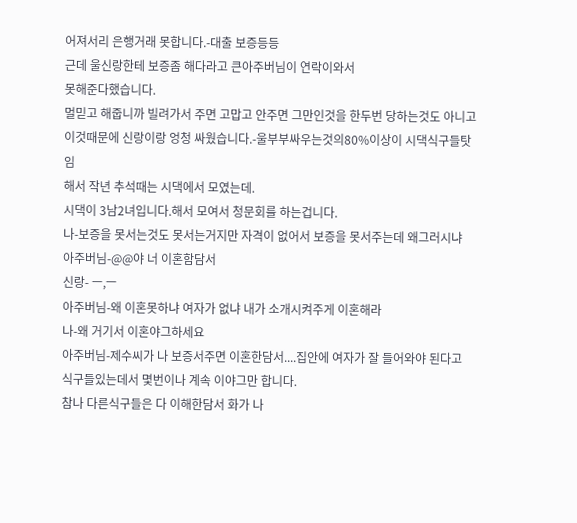어져서리 은행거래 못합니다.-대출 보증등등
근데 울신랑한테 보증좀 해다라고 큰아주버님이 연락이와서
못해준다했습니다.
멀믿고 해줍니까 빌려가서 주면 고맙고 안주면 그만인것을 한두번 당하는것도 아니고
이것때문에 신랑이랑 엉청 싸웠습니다.-울부부싸우는것의80%이상이 시댁식구들탓임
해서 작년 추석때는 시댁에서 모였는데.
시댁이 3남2녀입니다.해서 모여서 청문회를 하는겁니다.
나-보증을 못서는것도 못서는거지만 자격이 없어서 보증을 못서주는데 왜그러시냐
아주버님-@@야 너 이혼함담서
신랑- ㅡ,ㅡ
아주버님-왜 이혼못하냐 여자가 없냐 내가 소개시켜주게 이혼해라
나-왜 거기서 이혼야그하세요
아주버님-제수씨가 나 보증서주면 이혼한담서....집안에 여자가 잘 들어와야 된다고
식구들있는데서 몇번이나 계속 이야그만 합니다.
참나 다른식구들은 다 이해한담서 화가 나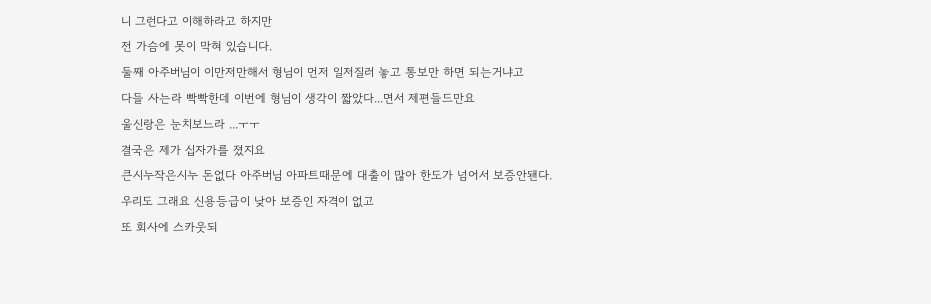니 그런다고 이해하라고 하지만
전 가슴에 못이 막혀 있습니다.
둘째 아주버님이 이만저만해서 형님이 먼저 일저질러 놓고 통보만 하면 되는거냐고
다들 사는라 빡빡한데 이번에 형님이 생각이 짧았다...면서 제편들드만요
울신랑은 눈치보느라 ...ㅜㅜ
결국은 제가 십자가를 졌지요
큰시누작은시누 돈없다 아주버님 아파트때문에 대출이 많아 한도가 넘어서 보증안됀다.
우리도 그래요 신용등급이 낮아 보증인 자격이 없고
또 회사에 스카웃되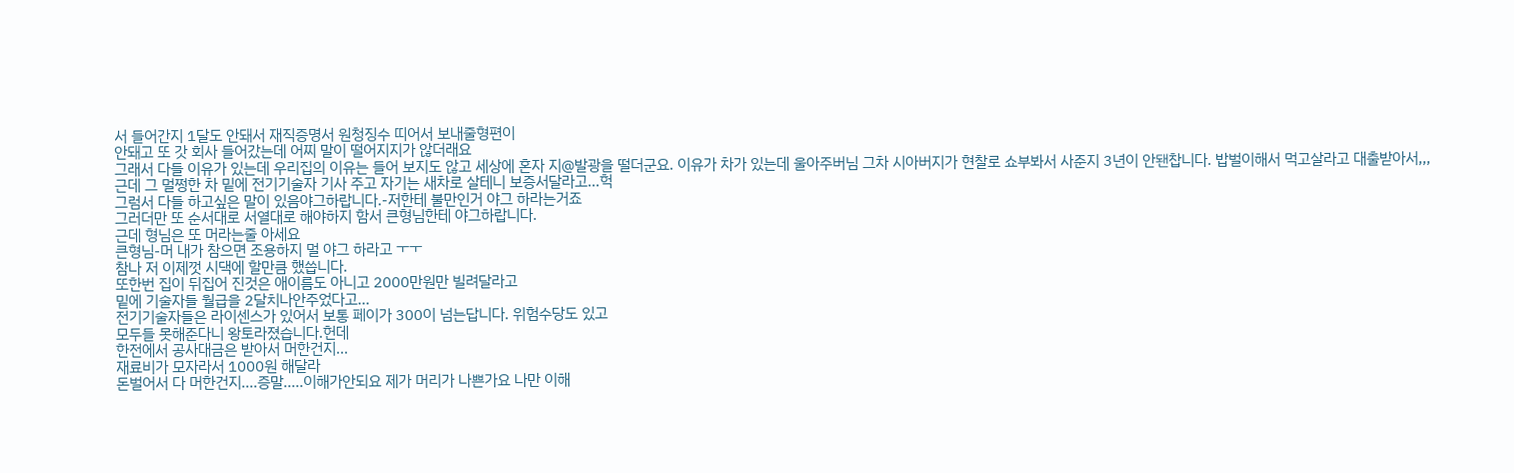서 들어간지 1달도 안돼서 재직증명서 원청징수 띠어서 보내줄형편이
안돼고 또 갓 회사 들어갔는데 어찌 말이 떨어지지가 않더래요
그래서 다들 이유가 있는데 우리집의 이유는 들어 보지도 않고 세상에 혼자 지@발광을 떨더군요. 이유가 차가 있는데 울아주버님 그차 시아버지가 현찰로 쇼부봐서 사준지 3년이 안됀찹니다. 밥벌이해서 먹고살라고 대출받아서,,,
근데 그 멀쩡한 차 밑에 전기기술자 기사 주고 자기는 새차로 살테니 보증서달라고...헉
그럼서 다들 하고싶은 말이 있음야그하랍니다.-저한테 불만인거 야그 하라는거죠
그러더만 또 순서대로 서열대로 해야하지 함서 큰형님한테 야그하랍니다.
근데 형님은 또 머라는줄 아세요
큰형님-머 내가 참으면 조용하지 멀 야그 하라고 ㅜㅜ
참나 저 이제껏 시댁에 할만큼 했씁니다.
또한번 집이 뒤집어 진것은 애이름도 아니고 2000만원만 빌려달라고
밑에 기술자들 월급을 2달치나안주었다고...
전기기술자들은 라이센스가 있어서 보통 페이가 300이 넘는답니다. 위험수당도 있고
모두들 못해준다니 왕토라졌습니다.헌데
한전에서 공사대금은 받아서 머한건지...
재료비가 모자라서 1000원 해달라
돈벌어서 다 머한건지....증말.....이해가안되요 제가 머리가 나쁜가요 나만 이해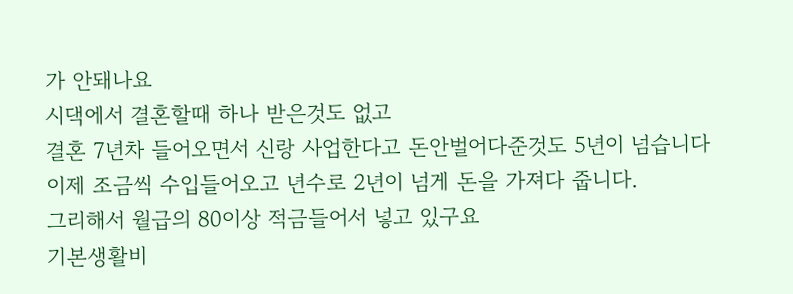가 안돼나요
시댁에서 결혼할때 하나 받은것도 없고
결혼 7년차 들어오면서 신랑 사업한다고 돈안벌어다준것도 5년이 넘습니다
이제 조금씩 수입들어오고 년수로 2년이 넘게 돈을 가져다 줍니다.
그리해서 월급의 80이상 적금들어서 넣고 있구요
기본생활비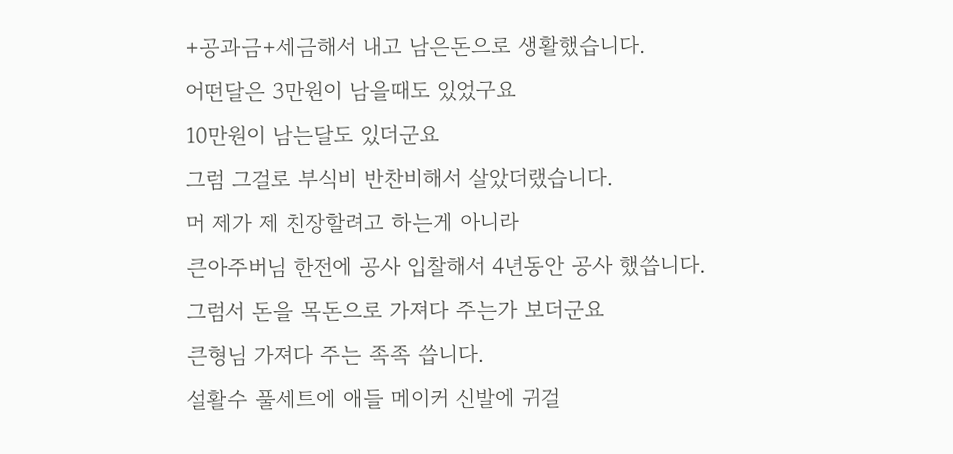+공과금+세금해서 내고 남은돈으로 생활했습니다.
어떤달은 3만원이 남을때도 있었구요
10만원이 남는달도 있더군요
그럼 그걸로 부식비 반찬비해서 살았더랬습니다.
머 제가 제 친장할려고 하는게 아니라
큰아주버님 한전에 공사 입찰해서 4년동안 공사 했씁니다.
그럼서 돈을 목돈으로 가져다 주는가 보더군요
큰형님 가져다 주는 족족 씁니다.
설활수 풀세트에 애들 메이커 신발에 귀걸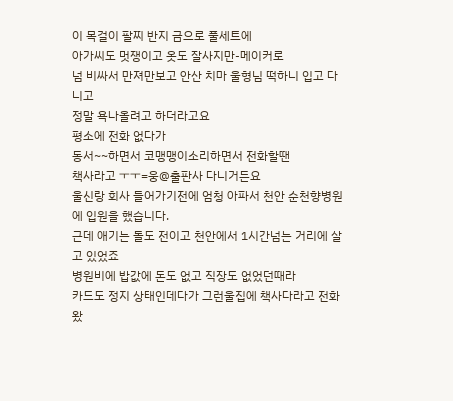이 목걸이 팔찌 반지 금으로 풀세트에
아가씨도 멋쟁이고 옷도 잘사지만-메이커로
넘 비싸서 만져만보고 안산 치마 울형님 떡하니 입고 다니고
정말 욕나올려고 하더라고요
평소에 전화 없다가
동서~~하면서 코맹맹이소리하면서 전화할땐
책사라고 ㅜㅜ=웅@출판사 다니거든요
울신랑 회사 들어가기전에 엄청 아파서 천안 순천향병원에 입원을 했습니다.
근데 애기는 돌도 전이고 천안에서 1시간넘는 거리에 살고 있었죠
병원비에 밥값에 돈도 없고 직장도 없었던때라
카드도 정지 상태인데다가 그런울집에 책사다라고 전화 왔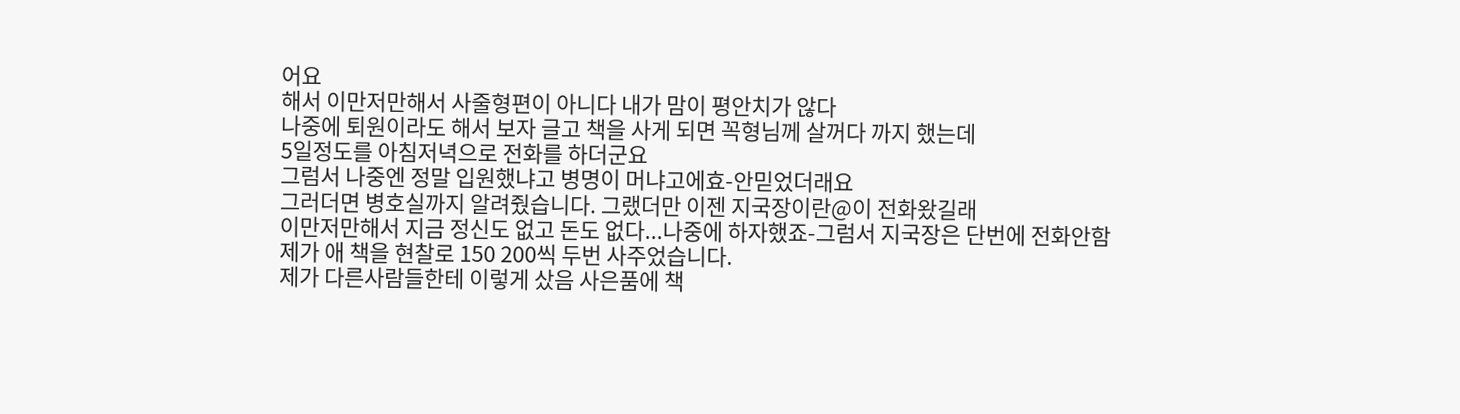어요
해서 이만저만해서 사줄형편이 아니다 내가 맘이 평안치가 않다
나중에 퇴원이라도 해서 보자 글고 책을 사게 되면 꼭형님께 살꺼다 까지 했는데
5일정도를 아침저녁으로 전화를 하더군요
그럼서 나중엔 정말 입원했냐고 병명이 머냐고에효-안믿었더래요
그러더면 병호실까지 알려줬습니다. 그랬더만 이젠 지국장이란@이 전화왔길래
이만저만해서 지금 정신도 없고 돈도 없다...나중에 하자했죠-그럼서 지국장은 단번에 전화안함
제가 애 책을 현찰로 150 200씩 두번 사주었습니다.
제가 다른사람들한테 이렇게 샀음 사은품에 책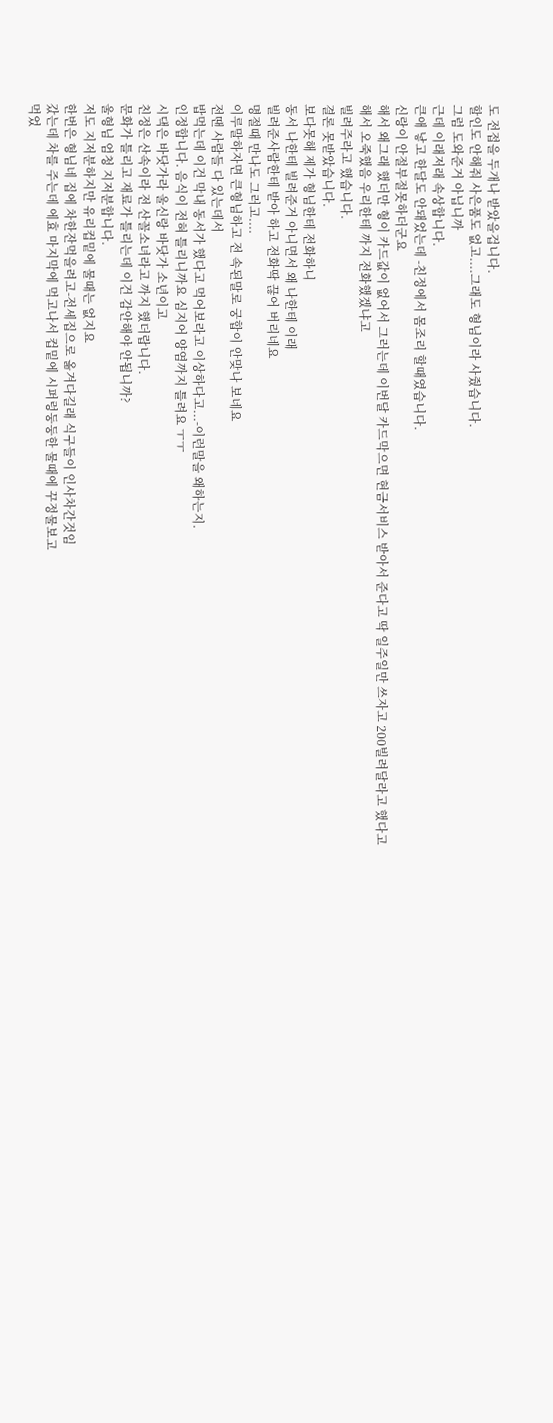도 전접을 두개나 받았을겁니다.
할인도 안해줘 사은품도 없고....그래도 형님이라 사줬습니다.
그럼 도와준거 아닙니까
근데 이래저래 속상합니다.
큰애 낳고 한달도 안돼었는데 -친정에서 몸조리 할때였습니다.
신랑이 안절부절못하더군요
해서 왜그래 했더만 형이 카드값이 없어서 그러는데 이번달 카드막으면 현금서비스 받아서 준다고 딱 일주일만 쓰자고 200빌려달라고 했다고
해서 오죽했음 우리한테 까지 전화했겠냐고
빌려주라고 했습니다.
결론 못받았습니다.
보다못해 제가 형님한테 전화하니
동서 나한테 빌려준거 아니면서 왜 나한테 이래
빌려준사람한테 받아 하고 전화딱 끊어 버리네요
명절때 만나도 그러고....
이루말하자면 큰형님하고 전 속된말로 궁합이 안맞나 보네요
전땐 사람들 다 있는데서
밥먹는데 이건 막내 동서가 했다고 먹어보라고 이상하다고...-이런말을 왜하는지.
인정합니다. 음식이 전혀 틀리니까요 심지어 양염까지 틀려요 ㅜㅜ
시댁은 바닷가라 울신랑 바닷가 소년이고
친정은 산속이라 전 산꼴소녀라고 까지 했더랍니다.
문화가 틀리고 재료가 틀리는데 이건 감안해야 안됩니까?
울형님 엄청 지저분합니다.
저도 지저분하지만 유리컵밑에 물때는 없지요
한번은 형님네 집에 차한잔먹을려고-전세집으로 옮겨다길래 식구들이 인사차간것임
갔는데 차를 주는데 에효 마지막에 먹고나서 컵밑에 시퍼렁둥둥한 물때에 꾸정물보고
먹었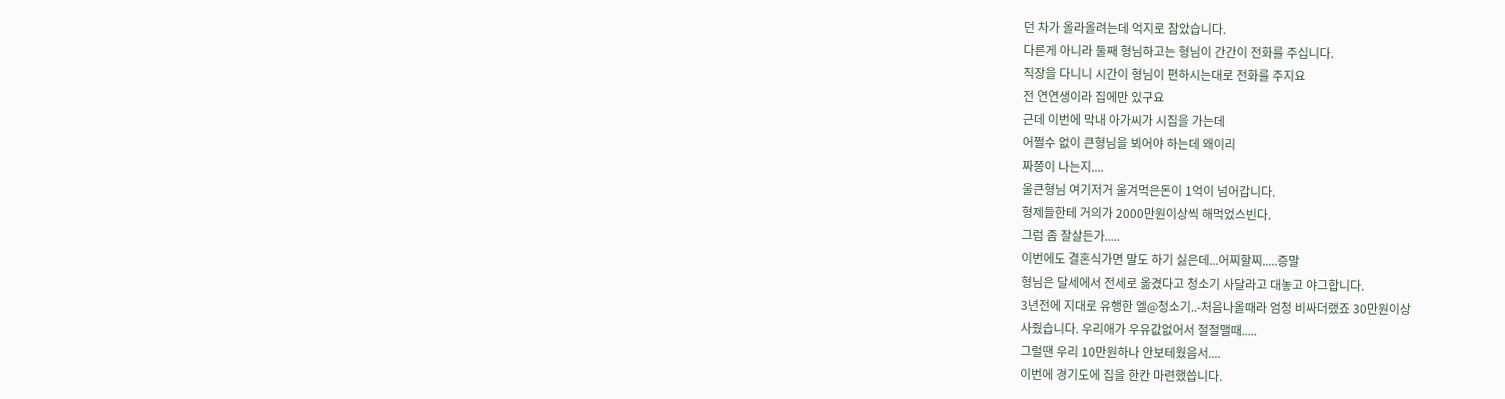던 차가 올라올려는데 억지로 참았습니다.
다른게 아니라 둘째 형님하고는 형님이 간간이 전화를 주십니다.
직장을 다니니 시간이 형님이 편하시는대로 전화를 주지요
전 연연생이라 집에만 있구요
근데 이번에 막내 아가씨가 시집을 가는데
어쩔수 없이 큰형님을 뵈어야 하는데 왜이리
짜쯩이 나는지....
울큰형님 여기저거 울겨먹은돈이 1억이 넘어갑니다.
형제들한테 거의가 2000만원이상씩 해먹었스빈다.
그럼 좀 잘살든가.....
이번에도 결혼식가면 말도 하기 싫은데...어찌할찌.....증말
형님은 달세에서 전세로 옮겼다고 청소기 사달라고 대놓고 야그합니다.
3년전에 지대로 유행한 엘@청소기..-처음나올때라 엄청 비싸더랬죠 30만원이상
사줬습니다. 우리애가 우유값없어서 절절맬때.....
그럴땐 우리 10만원하나 안보테웠음서....
이번에 경기도에 집을 한칸 마련했씁니다.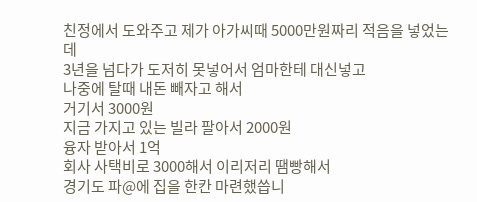친정에서 도와주고 제가 아가씨때 5000만원짜리 적음을 넣었는데
3년을 넘다가 도저히 못넣어서 엄마한테 대신넣고
나중에 탈때 내돈 빼자고 해서
거기서 3000원
지금 가지고 있는 빌라 팔아서 2000원
융자 받아서 1억
회사 사택비로 3000해서 이리저리 땜빵해서
경기도 파@에 집을 한칸 마련했씁니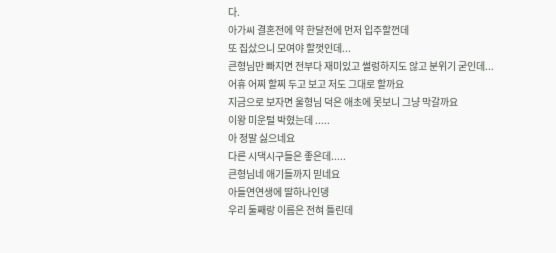다.
아가씨 결혼전에 약 한달전에 먼저 입주할껀데
또 집샀으니 모여야 할껏인데...
큰형님만 빠지면 전부다 재미있고 썰렁하지도 않고 분위기 굳인데...
어휴 어찌 할찌 두고 보고 저도 그대로 할까요
지금으로 보자면 울형님 덕은 애초에 못보니 그냥 막갈까요
이왕 미운털 박혔는데 .....
아 정말 싫으네요
다른 시댁시구들은 좋은데.....
큰형님네 애기들까지 믿네요
아들연연생에 딸하나인뎅
우리 둘째랑 이름은 전혀 틀린데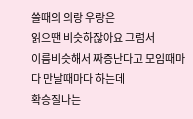쓸때의 의랑 우랑은
읽으땐 비슷하잖아요 그럼서
이름비슷해서 짜증난다고 모임때마다 만날때마다 하는데
확승질나는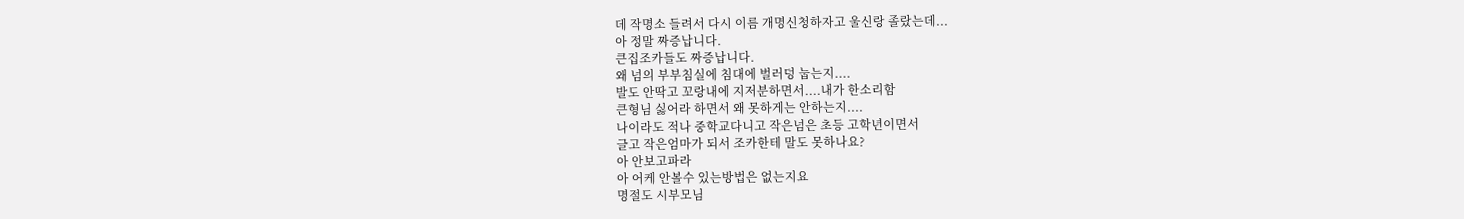데 작명소 들려서 다시 이름 개명신청하자고 울신랑 졸랐는데...
아 정말 짜증납니다.
큰집조카들도 짜증납니다.
왜 넘의 부부침실에 침대에 벌러덩 눕는지....
발도 안딱고 꼬랑내에 지저분하면서....내가 한소리함
큰형님 싫어라 하면서 왜 못하게는 안하는지....
나이라도 적나 중학교다니고 작은넘은 초등 고학년이면서
글고 작은엄마가 되서 조카한테 말도 못하나요?
아 안보고파라
아 어케 안볼수 있는방법은 없는지요
명절도 시부모님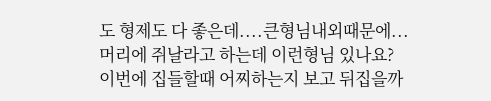도 형제도 다 좋은데....큰형님내외때문에...
머리에 쥐날라고 하는데 이런형님 있나요?
이번에 집들할때 어찌하는지 보고 뒤집을까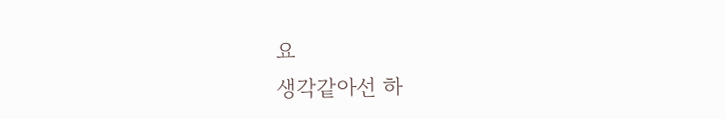요
생각같아선 하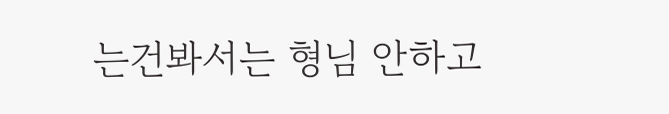는건봐서는 형님 안하고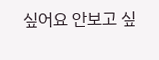싶어요 안보고 싶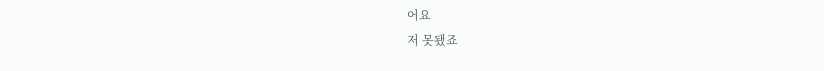어요
저 못됐죠